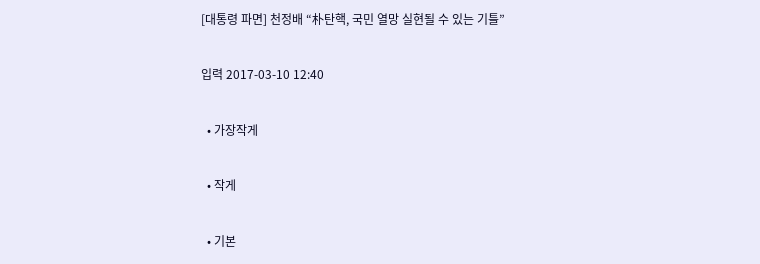[대통령 파면] 천정배 “朴탄핵, 국민 열망 실현될 수 있는 기틀”

입력 2017-03-10 12:40

  • 가장작게

  • 작게

  • 기본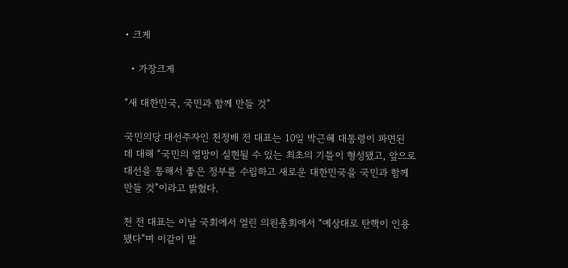• 크게

  • 가장크게

“새 대한민국, 국민과 함께 만들 것”

국민의당 대선주자인 천정배 전 대표는 10일 박근혜 대통령이 파면된 데 대해 “국민의 열망이 실현될 수 있는 최초의 기틀이 형성됐고, 앞으로 대선을 통해서 좋은 정부를 수립하고 새로운 대한민국을 국민과 함께 만들 것”이라고 밝혔다.

천 전 대표는 이날 국회에서 열린 의원총회에서 “예상대로 탄핵이 인용됐다”며 이같이 말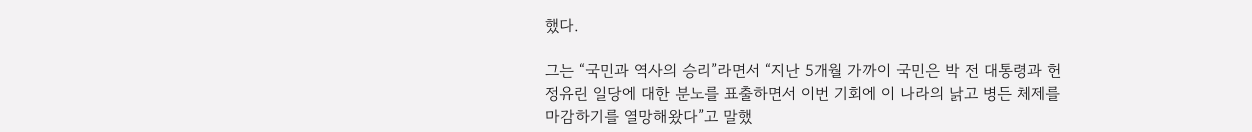했다.

그는 “국민과 역사의 승리”라면서 “지난 5개월 가까이 국민은 박 전 대통령과 헌정유린 일당에 대한 분노를 표출하면서 이번 기회에 이 나라의 낡고 병든 체제를 마감하기를 열망해왔다”고 말했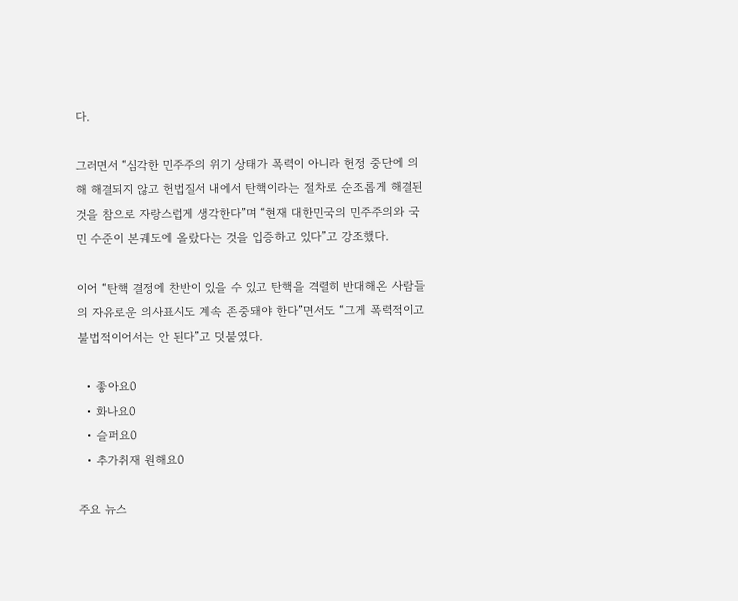다.

그러면서 “심각한 민주주의 위기 상태가 폭력이 아니라 헌정 중단에 의해 해결되지 않고 헌법질서 내에서 탄핵이라는 절차로 순조롭게 해결된 것을 참으로 자랑스럽게 생각한다”며 “현재 대한민국의 민주주의와 국민 수준이 본궤도에 올랐다는 것을 입증하고 있다”고 강조했다.

이어 “탄핵 결정에 찬반이 있을 수 있고 탄핵을 격렬히 반대해온 사람들의 자유로운 의사표시도 계속 존중돼야 한다”면서도 “그게 폭력적이고 불법적이어서는 안 된다”고 덧붙였다.

  • 좋아요0
  • 화나요0
  • 슬퍼요0
  • 추가취재 원해요0

주요 뉴스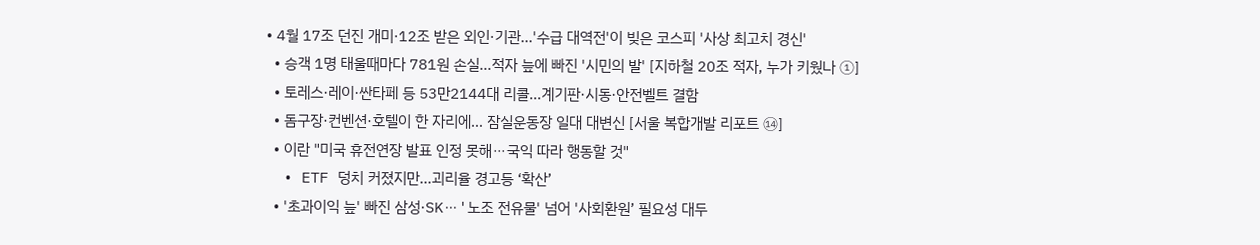• 4월 17조 던진 개미·12조 받은 외인·기관…'수급 대역전'이 빚은 코스피 '사상 최고치 경신'
  • 승객 1명 태울때마다 781원 손실…적자 늪에 빠진 '시민의 발' [지하철 20조 적자, 누가 키웠나 ①]
  • 토레스·레이·싼타페 등 53만2144대 리콜…계기판·시동·안전벨트 결함
  • 돔구장·컨벤션·호텔이 한 자리에… 잠실운동장 일대 대변신 [서울 복합개발 리포트 ⑭]
  • 이란 "미국 휴전연장 발표 인정 못해⋯국익 따라 행동할 것"
  • ETF 덩치 커졌지만…괴리율 경고등 ‘확산’
  • '초과이익 늪' 빠진 삼성·SK⋯'노조 전유물' 넘어 '사회환원’ 필요성 대두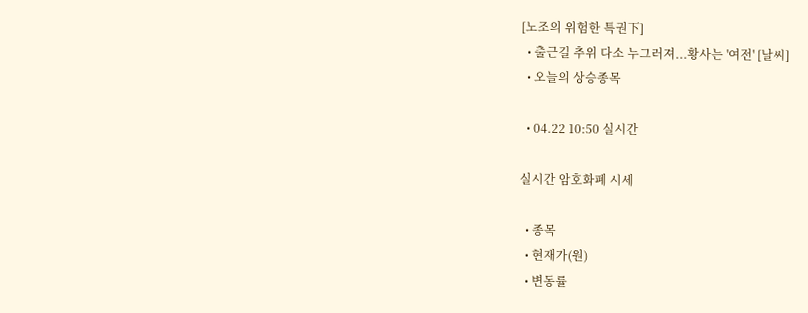[노조의 위험한 특권下]
  • 출근길 추위 다소 누그러져...황사는 '여전' [날씨]
  • 오늘의 상승종목

  • 04.22 10:50 실시간

실시간 암호화폐 시세

  • 종목
  • 현재가(원)
  • 변동률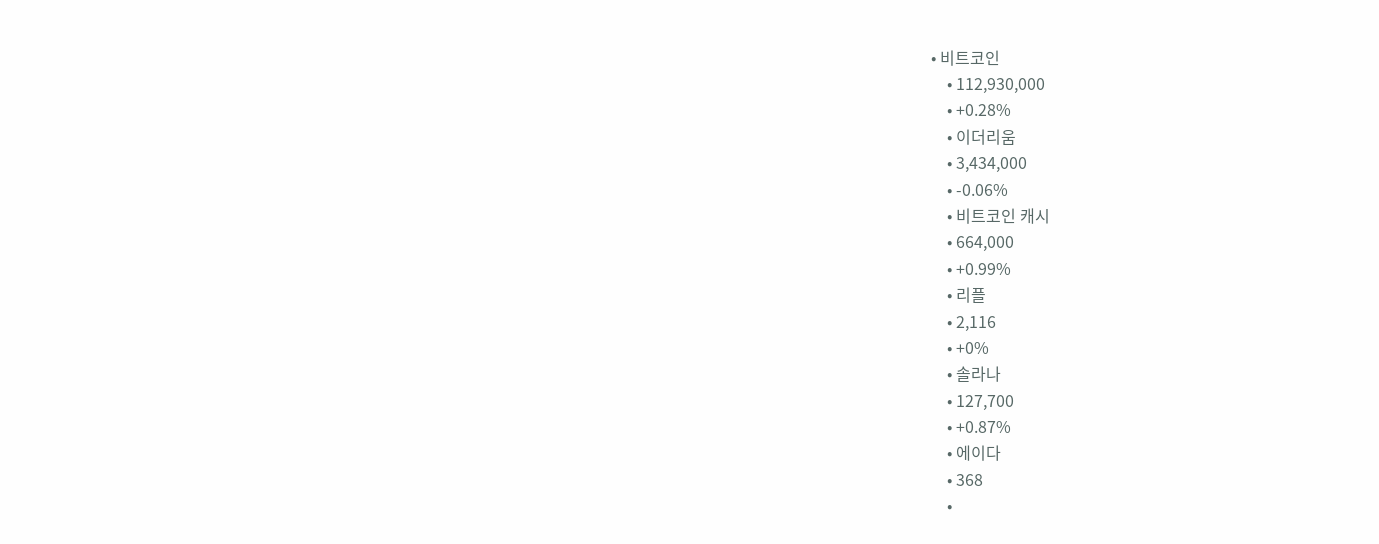• 비트코인
    • 112,930,000
    • +0.28%
    • 이더리움
    • 3,434,000
    • -0.06%
    • 비트코인 캐시
    • 664,000
    • +0.99%
    • 리플
    • 2,116
    • +0%
    • 솔라나
    • 127,700
    • +0.87%
    • 에이다
    • 368
    •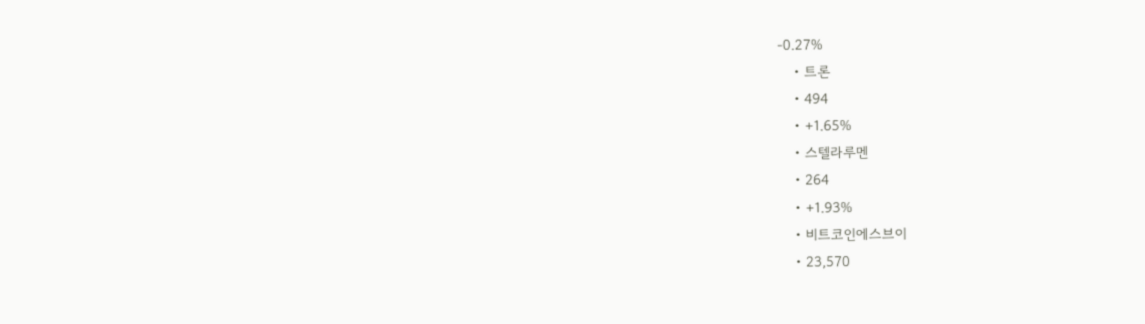-0.27%
    • 트론
    • 494
    • +1.65%
    • 스텔라루멘
    • 264
    • +1.93%
    • 비트코인에스브이
    • 23,570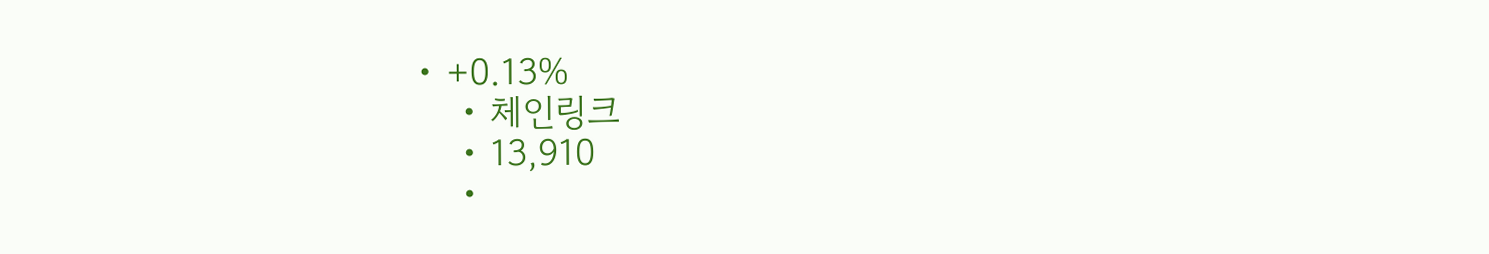• +0.13%
    • 체인링크
    • 13,910
    •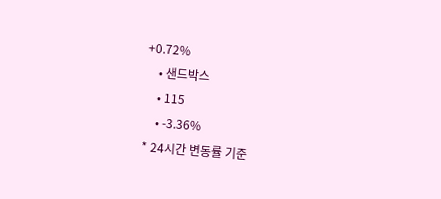+0.72%
    • 샌드박스
    • 115
    • -3.36%
* 24시간 변동률 기준